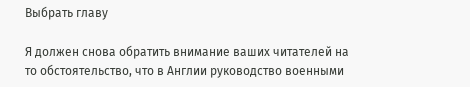Выбрать главу

Я должен снова обратить внимание ваших читателей на то обстоятельство, что в Англии руководство военными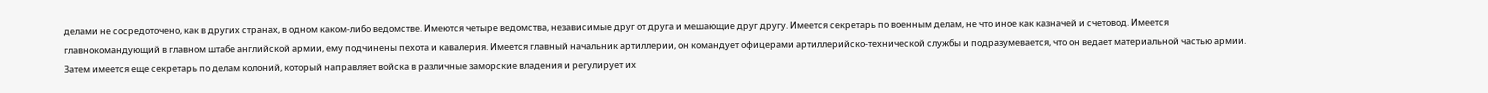делами не сосредоточено, как в других странах, в одном каком-либо ведомстве. Имеются четыре ведомства, независимые друг от друга и мешающие друг другу. Имеется секретарь по военным делам, не что иное как казначей и счетовод. Имеется главнокомандующий в главном штабе английской армии, ему подчинены пехота и кавалерия. Имеется главный начальник артиллерии, он командует офицерами артиллерийско-технической службы и подразумевается, что он ведает материальной частью армии. Затем имеется еще секретарь по делам колоний, который направляет войска в различные заморские владения и регулирует их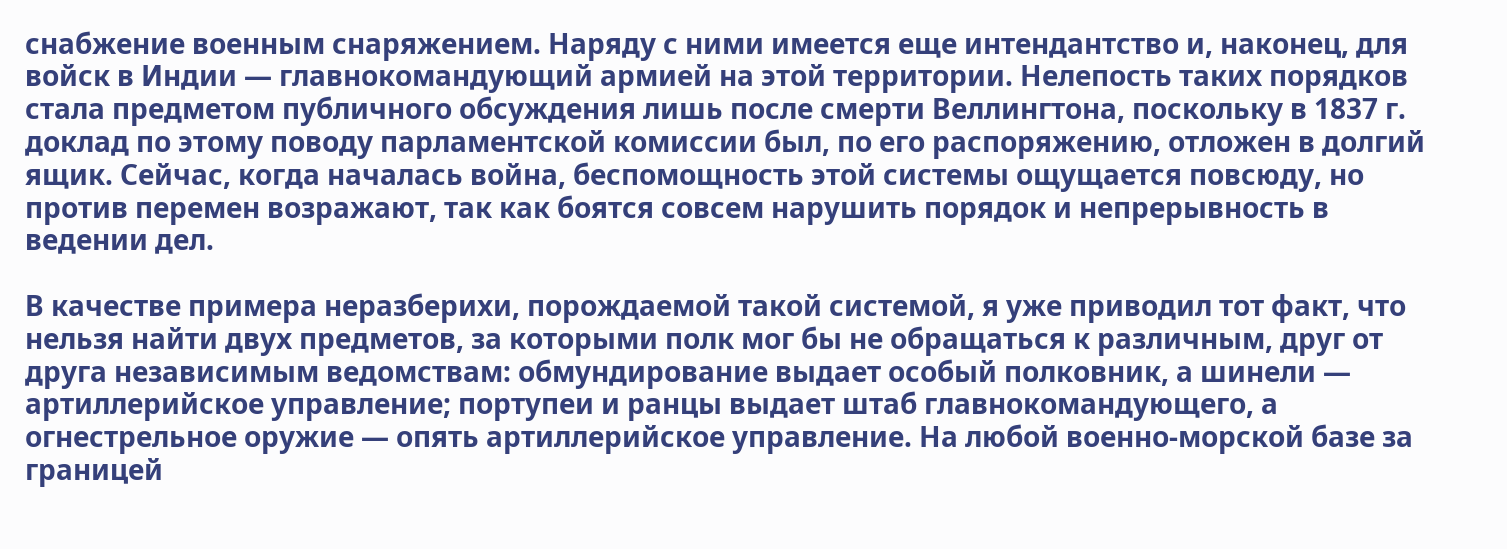снабжение военным снаряжением. Наряду с ними имеется еще интендантство и, наконец, для войск в Индии — главнокомандующий армией на этой территории. Нелепость таких порядков стала предметом публичного обсуждения лишь после смерти Веллингтона, поскольку в 1837 г. доклад по этому поводу парламентской комиссии был, по его распоряжению, отложен в долгий ящик. Сейчас, когда началась война, беспомощность этой системы ощущается повсюду, но против перемен возражают, так как боятся совсем нарушить порядок и непрерывность в ведении дел.

В качестве примера неразберихи, порождаемой такой системой, я уже приводил тот факт, что нельзя найти двух предметов, за которыми полк мог бы не обращаться к различным, друг от друга независимым ведомствам: обмундирование выдает особый полковник, а шинели — артиллерийское управление; портупеи и ранцы выдает штаб главнокомандующего, а огнестрельное оружие — опять артиллерийское управление. На любой военно-морской базе за границей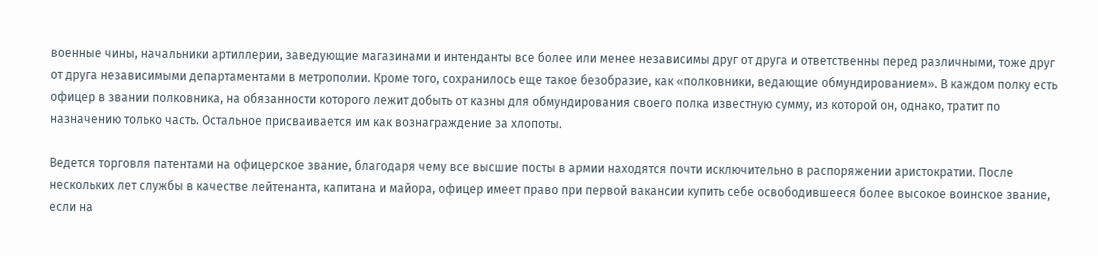военные чины, начальники артиллерии, заведующие магазинами и интенданты все более или менее независимы друг от друга и ответственны перед различными, тоже друг от друга независимыми департаментами в метрополии. Кроме того, сохранилось еще такое безобразие, как «полковники, ведающие обмундированием». В каждом полку есть офицер в звании полковника, на обязанности которого лежит добыть от казны для обмундирования своего полка известную сумму, из которой он, однако, тратит по назначению только часть. Остальное присваивается им как вознаграждение за хлопоты.

Ведется торговля патентами на офицерское звание, благодаря чему все высшие посты в армии находятся почти исключительно в распоряжении аристократии. После нескольких лет службы в качестве лейтенанта, капитана и майора, офицер имеет право при первой вакансии купить себе освободившееся более высокое воинское звание, если на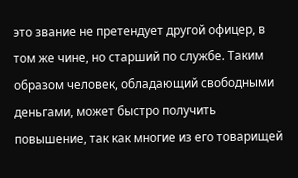это звание не претендует другой офицер, в том же чине, но старший по службе. Таким образом человек, обладающий свободными деньгами, может быстро получить повышение, так как многие из его товарищей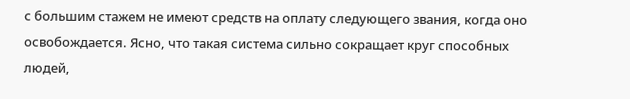с большим стажем не имеют средств на оплату следующего звания, когда оно освобождается. Ясно, что такая система сильно сокращает круг способных людей,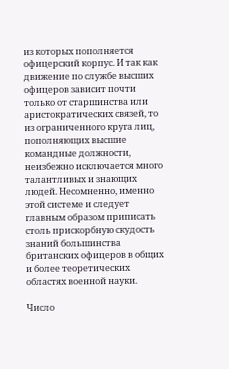из которых пополняется офицерский корпус. И так как движение по службе высших офицеров зависит почти только от старшинства или аристократических связей, то из ограниченного круга лиц, пополняющих высшие командные должности, неизбежно исключается много талантливых и знающих людей. Несомненно, именно этой системе и следует главным образом приписать столь прискорбную скудость знаний большинства британских офицеров в общих и более теоретических областях военной науки.

Число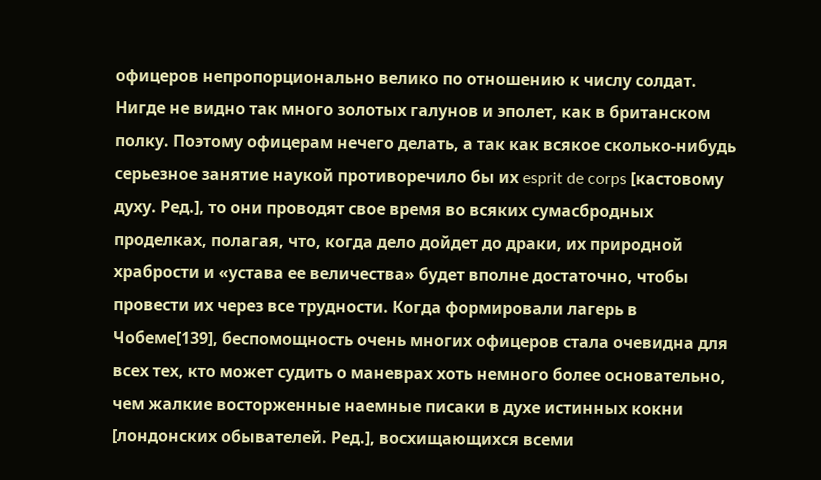офицеров непропорционально велико по отношению к числу солдат. Нигде не видно так много золотых галунов и эполет, как в британском полку. Поэтому офицерам нечего делать, а так как всякое сколько-нибудь серьезное занятие наукой противоречило бы их esprit de corps [кастовому духу. Ред.], то они проводят свое время во всяких сумасбродных проделках, полагая, что, когда дело дойдет до драки, их природной храбрости и «устава ее величества» будет вполне достаточно, чтобы провести их через все трудности. Когда формировали лагерь в Чобеме[139], беспомощность очень многих офицеров стала очевидна для всех тех, кто может судить о маневрах хоть немного более основательно, чем жалкие восторженные наемные писаки в духе истинных кокни [лондонских обывателей. Ред.], восхищающихся всеми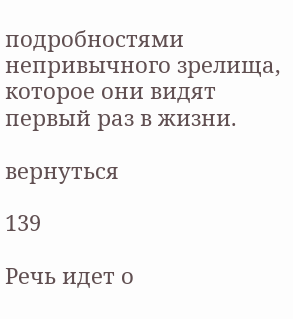подробностями непривычного зрелища, которое они видят первый раз в жизни.

вернуться

139

Речь идет о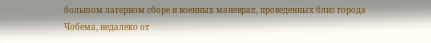большом лагерном сборе и военных маневрах, проведенных близ города Чобема, недалеко от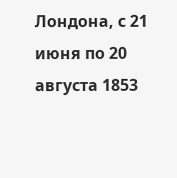Лондона, с 21 июня по 20 августа 1853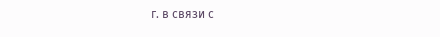г. в связи с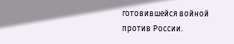готовившейся войной против России.